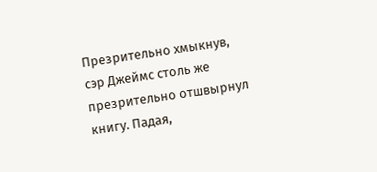Презрительно хмыкнув, сэр Джеймс столь же презрительно отшвырнул книгу. Падая,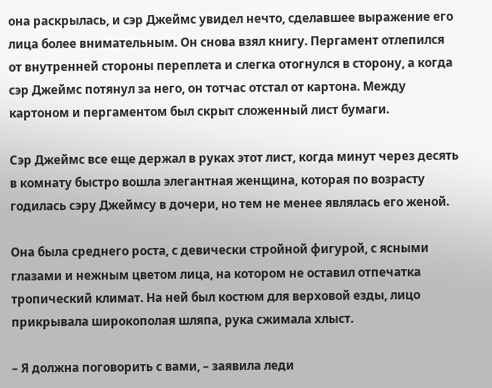она раскрылась, и сэр Джеймс увидел нечто, сделавшее выражение его лица более внимательным. Он снова взял книгу. Пергамент отлепился от внутренней стороны переплета и слегка отогнулся в сторону, а когда сэр Джеймс потянул за него, он тотчас отстал от картона. Между картоном и пергаментом был скрыт сложенный лист бумаги.

Сэр Джеймс все еще держал в руках этот лист, когда минут через десять в комнату быстро вошла элегантная женщина, которая по возрасту годилась сэру Джеймсу в дочери, но тем не менее являлась его женой.

Она была среднего роста, с девически стройной фигурой, с ясными глазами и нежным цветом лица, на котором не оставил отпечатка тропический климат. На ней был костюм для верховой езды, лицо прикрывала широкополая шляпа, рука сжимала хлыст.

– Я должна поговорить с вами, – заявила леди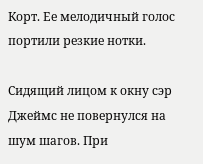Корт. Ее мелодичный голос портили резкие нотки.

Сидящий лицом к окну сэр Джеймс не повернулся на шум шагов. При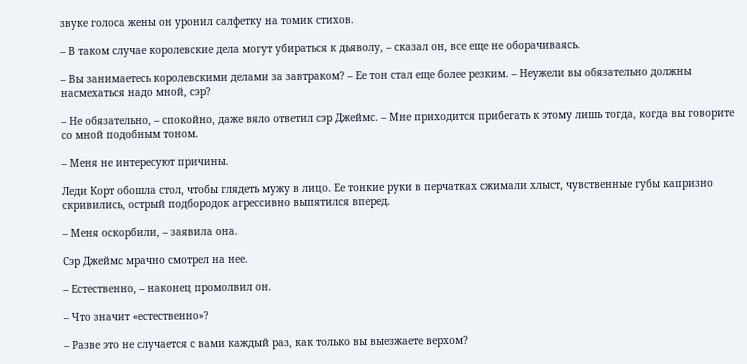звуке голоса жены он уронил салфетку на томик стихов.

– В таком случае королевские дела могут убираться к дьяволу, – сказал он, все еще не оборачиваясь.

– Вы занимаетесь королевскими делами за завтраком? – Ее тон стал еще более резким. – Неужели вы обязательно должны насмехаться надо мной, сэр?

– Не обязательно, – спокойно, даже вяло ответил сэр Джеймс. – Мне приходится прибегать к этому лишь тогда, когда вы говорите со мной подобным тоном.

– Меня не интересуют причины.

Леди Корт обошла стол, чтобы глядеть мужу в лицо. Ее тонкие руки в перчатках сжимали хлыст, чувственные губы капризно скривились, острый подбородок агрессивно выпятился вперед.

– Меня оскорбили, – заявила она.

Сэр Джеймс мрачно смотрел на нее.

– Естественно, – наконец промолвил он.

– Что значит «естественно»?

– Разве это не случается с вами каждый раз, как только вы выезжаете верхом?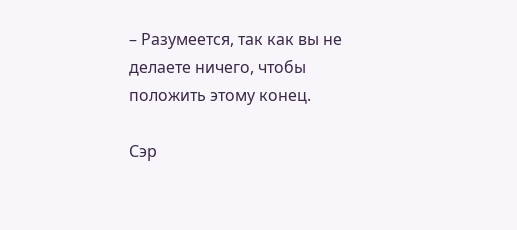– Разумеется, так как вы не делаете ничего, чтобы положить этому конец.

Сэр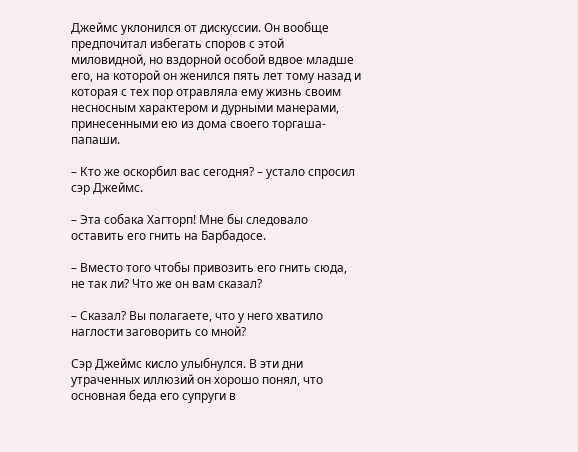Джеймс уклонился от дискуссии. Он вообще предпочитал избегать споров с этой миловидной, но вздорной особой вдвое младше его, на которой он женился пять лет тому назад и которая с тех пор отравляла ему жизнь своим несносным характером и дурными манерами, принесенными ею из дома своего торгаша-папаши.

– Кто же оскорбил вас сегодня? – устало спросил сэр Джеймс.

– Эта собака Хагторп! Мне бы следовало оставить его гнить на Барбадосе.

– Вместо того чтобы привозить его гнить сюда, не так ли? Что же он вам сказал?

– Сказал? Вы полагаете, что у него хватило наглости заговорить со мной?

Сэр Джеймс кисло улыбнулся. В эти дни утраченных иллюзий он хорошо понял, что основная беда его супруги в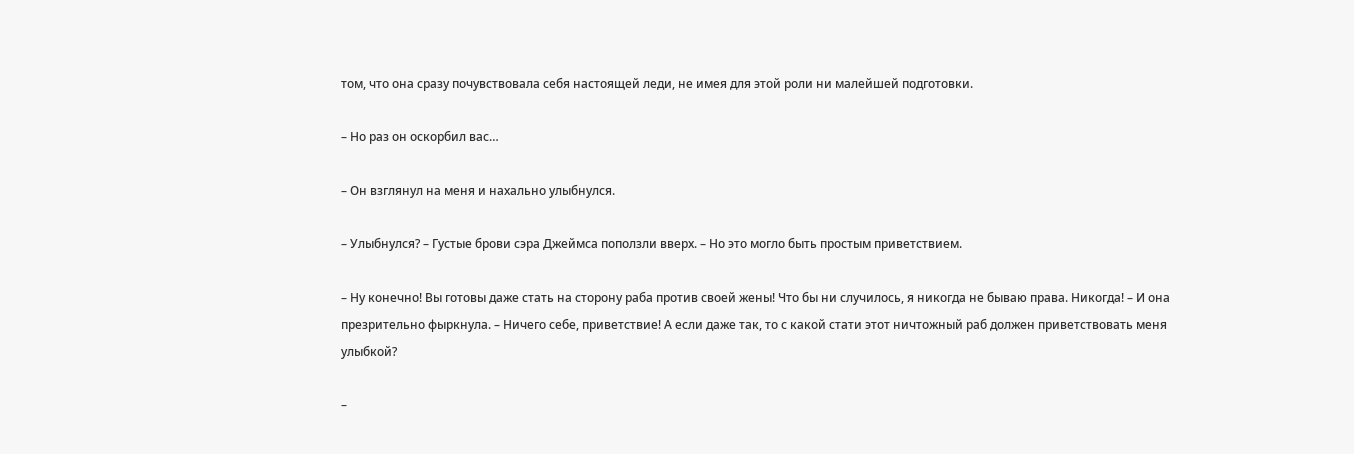том, что она сразу почувствовала себя настоящей леди, не имея для этой роли ни малейшей подготовки.

– Но раз он оскорбил вас…

– Он взглянул на меня и нахально улыбнулся.

– Улыбнулся? – Густые брови сэра Джеймса поползли вверх. – Но это могло быть простым приветствием.

– Ну конечно! Вы готовы даже стать на сторону раба против своей жены! Что бы ни случилось, я никогда не бываю права. Никогда! – И она презрительно фыркнула. – Ничего себе, приветствие! А если даже так, то с какой стати этот ничтожный раб должен приветствовать меня улыбкой?

–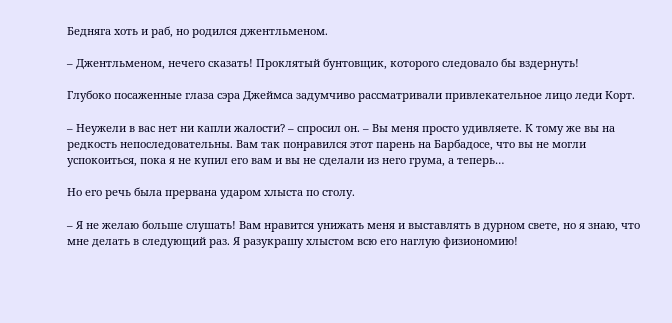Бедняга хоть и раб, но родился джентльменом.

– Джентльменом, нечего сказать! Проклятый бунтовщик, которого следовало бы вздернуть!

Глубоко посаженные глаза сэра Джеймса задумчиво рассматривали привлекательное лицо леди Корт.

– Неужели в вас нет ни капли жалости? – спросил он. – Вы меня просто удивляете. К тому же вы на редкость непоследовательны. Вам так понравился этот парень на Барбадосе, что вы не могли успокоиться, пока я не купил его вам и вы не сделали из него грума, а теперь…

Но его речь была прервана ударом хлыста по столу.

– Я не желаю больше слушать! Вам нравится унижать меня и выставлять в дурном свете, но я знаю, что мне делать в следующий раз. Я разукрашу хлыстом всю его наглую физиономию!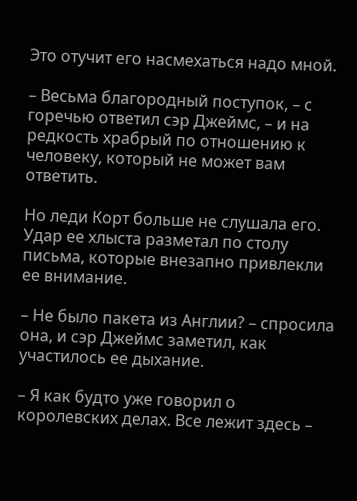Это отучит его насмехаться надо мной.

– Весьма благородный поступок, – с горечью ответил сэр Джеймс, – и на редкость храбрый по отношению к человеку, который не может вам ответить.

Но леди Корт больше не слушала его. Удар ее хлыста разметал по столу письма, которые внезапно привлекли ее внимание.

– Не было пакета из Англии? – спросила она, и сэр Джеймс заметил, как участилось ее дыхание.

– Я как будто уже говорил о королевских делах. Все лежит здесь –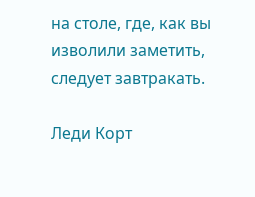на столе, где, как вы изволили заметить, следует завтракать.

Леди Корт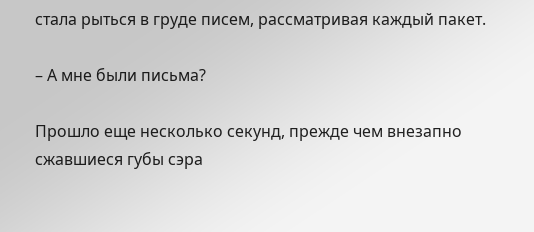стала рыться в груде писем, рассматривая каждый пакет.

– А мне были письма?

Прошло еще несколько секунд, прежде чем внезапно сжавшиеся губы сэра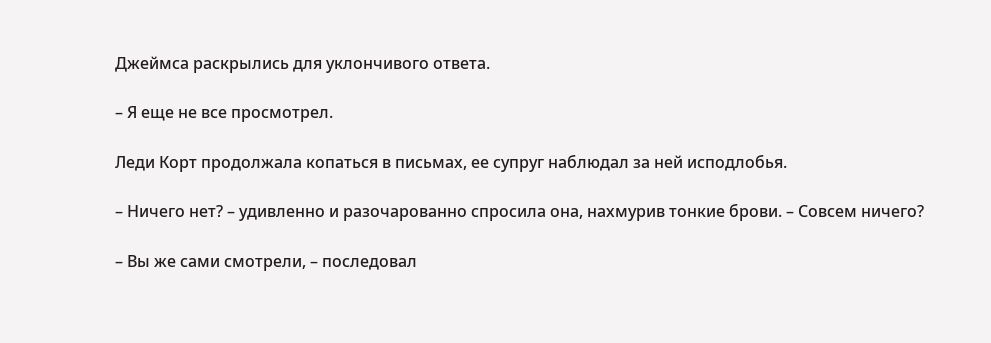Джеймса раскрылись для уклончивого ответа.

– Я еще не все просмотрел.

Леди Корт продолжала копаться в письмах, ее супруг наблюдал за ней исподлобья.

– Ничего нет? – удивленно и разочарованно спросила она, нахмурив тонкие брови. – Совсем ничего?

– Вы же сами смотрели, – последовал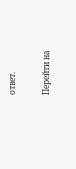ответ.

Перейти на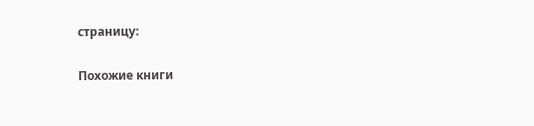страницу:

Похожие книги